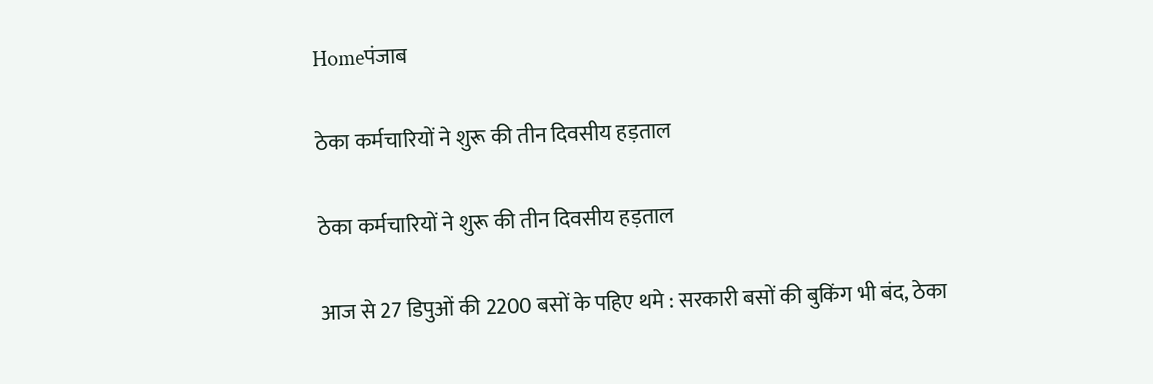Homeपंजाब

ठेका कर्मचारियों ने शुरू की तीन दिवसीय हड़ताल

ठेका कर्मचारियों ने शुरू की तीन दिवसीय हड़ताल

आज से 27 डिपुओं की 2200 बसों के पहिए थमे : सरकारी बसों की बुकिंग भी बंद, ठेका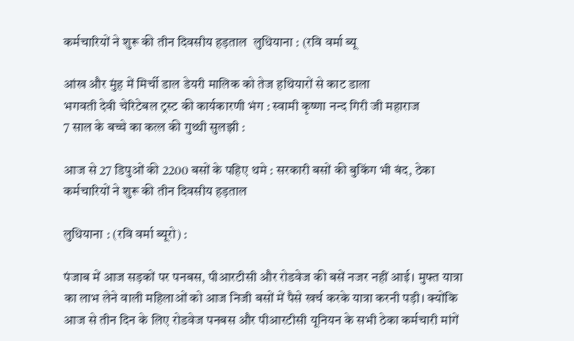कर्मचारियों ने शुरू की तीन दिवसीय हड़ताल  लुधियाना : (रवि वर्मा ब्यू

आंख और मुंह में मिर्ची डाल डेयरी मालिक को तेज हथियारों से काट डाला
भगवती देवी चेरिटेबल ट्रस्ट की कार्यकारणी भंग : स्वामी कृष्णा नन्द गिरी जी महाराज
7 साल के बच्चे का कत्ल की गुथ्थी सुलझी :

आज से 27 डिपुओं की 2200 बसों के पहिए थमे : सरकारी बसों की बुकिंग भी बंद, ठेका कर्मचारियों ने शुरू की तीन दिवसीय हड़ताल

लुधियाना : (रवि वर्मा ब्यूरो) :

पंजाब में आज सड़कों पर पनबस, पीआरटीसी और रोडवेज की बसें नजर नहीं आई। मुफ्त यात्रा का लाभ लेने वाली महिलाओं को आज निजी बसों में पैसे खर्च करके यात्रा करनी पड़ी। क्योंकि आज से तीन दिन के लिए रोडवेज पनबस और पीआरटीसी यूनियन के सभी ठेका कर्मचारी मांगें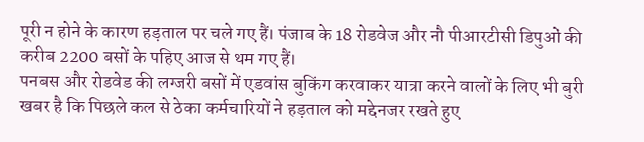पूरी न होने के कारण हड़ताल पर चले गए हैं। पंजाब के 18 रोडवेज और नौ पीआरटीसी डिपुओं की करीब 2200 बसों के पहिए आज से थम गए हैं।
पनबस और रोडवेड की लग्जरी बसों में एडवांस बुकिंग करवाकर यात्रा करने वालों के लिए भी बुरी खबर है कि पिछले कल से ठेका कर्मचारियों ने हड़ताल को मद्देनजर रखते हुए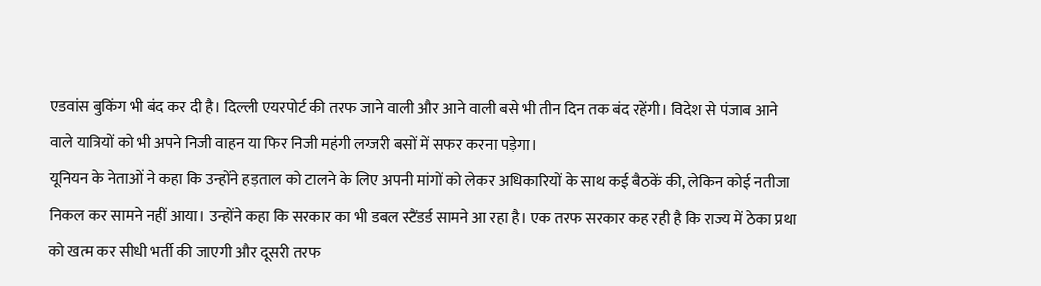एडवांस बुकिंग भी बंद कर दी है। दिल्ली एयरपोर्ट की तरफ जाने वाली और आने वाली बसे भी तीन दिन तक बंद रहेंगी। विदेश से पंजाब आने वाले यात्रियों को भी अपने निजी वाहन या फिर निजी महंगी लग्जरी बसों में सफर करना पड़ेगा।
यूनियन के नेताओं ने कहा कि उन्होंने हड़ताल को टालने के लिए अपनी मांगों को लेकर अधिकारियों के साथ कई बैठकें की, लेकिन कोई नतीजा निकल कर सामने नहीं आया। उन्होंने कहा कि सरकार का भी डबल स्टैंडर्ड सामने आ रहा है। एक तरफ सरकार कह रही है कि राज्य में ठेका प्रथा को खत्म कर सीधी भर्ती की जाएगी और दूसरी तरफ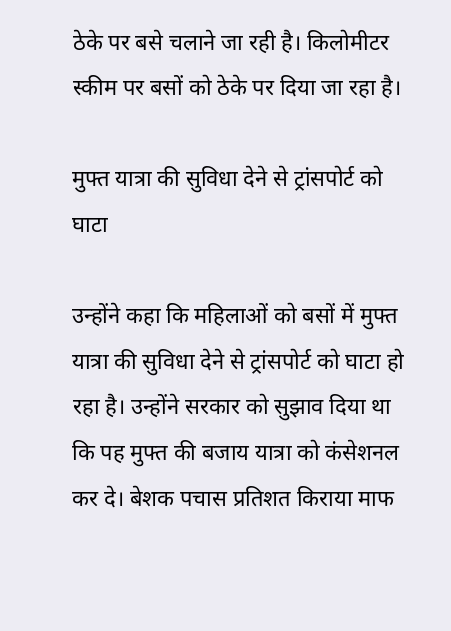ठेके पर बसे चलाने जा रही है। किलोमीटर स्कीम पर बसों को ठेके पर दिया जा रहा है।

मुफ्त यात्रा की सुविधा देने से ट्रांसपोर्ट को घाटा

उन्होंने कहा कि महिलाओं को बसों में मुफ्त यात्रा की सुविधा देने से ट्रांसपोर्ट को घाटा हो रहा है। उन्होंने सरकार को सुझाव दिया था कि पह मुफ्त की बजाय यात्रा को कंसेशनल कर दे। बेशक पचास प्रतिशत किराया माफ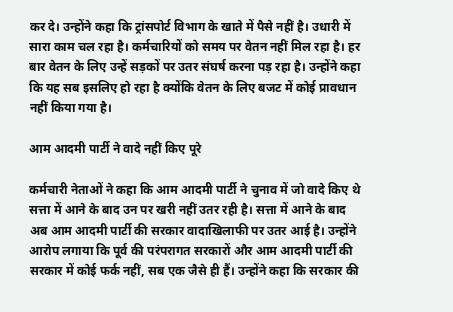कर दे। उन्होंने कहा कि ट्रांसपोर्ट विभाग के खाते में पैसे नहीं है। उधारी में सारा काम चल रहा है। कर्मचारियों को समय पर वेतन नहीं मिल रहा है। हर बार वेतन के लिए उन्हें सड़कों पर उतर संघर्ष करना पड़ रहा है। उन्होंने कहा कि यह सब इसलिए हो रहा है क्योंकि वेतन के लिए बजट में कोई प्रावधान नहीं किया गया है।

आम आदमी पार्टी ने वादे नहीं किए पूरे

कर्मचारी नेताओं ने कहा कि आम आदमी पार्टी ने चुनाव में जो वादे किए थे सत्ता में आने के बाद उन पर खरी नहीं उतर रही है। सत्ता में आने के बाद अब आम आदमी पार्टी की सरकार वादाखिलाफी पर उतर आई है। उन्होंने आरोप लगाया कि पूर्व की परंपरागत सरकारों और आम आदमी पार्टी की सरकार में कोई फर्क नहीं, सब एक जैसे ही हैं। उन्होंने कहा कि सरकार की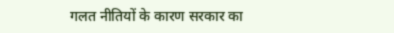गलत नीतियों के कारण सरकार का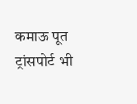कमाऊ पूत ट्रांसपोर्ट भी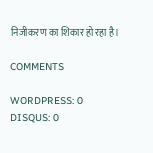निजीकरण का शिकार हो रहा है।

COMMENTS

WORDPRESS: 0
DISQUS: 0